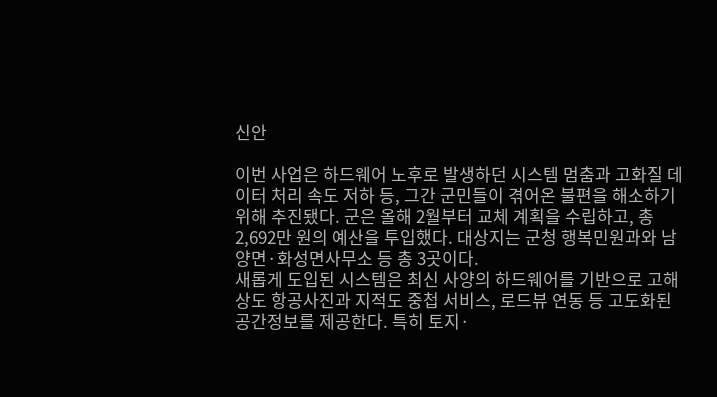신안

이번 사업은 하드웨어 노후로 발생하던 시스템 멈춤과 고화질 데이터 처리 속도 저하 등, 그간 군민들이 겪어온 불편을 해소하기 위해 추진됐다. 군은 올해 2월부터 교체 계획을 수립하고, 총 2,692만 원의 예산을 투입했다. 대상지는 군청 행복민원과와 남양면·화성면사무소 등 총 3곳이다.
새롭게 도입된 시스템은 최신 사양의 하드웨어를 기반으로 고해상도 항공사진과 지적도 중첩 서비스, 로드뷰 연동 등 고도화된 공간정보를 제공한다. 특히 토지·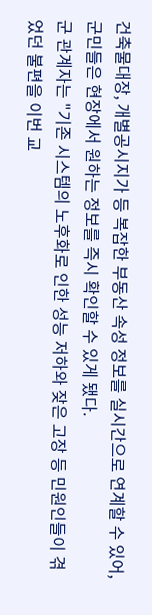건축물대장, 개별공시지가 등 복잡한 부동산 속성 정보를 실시간으로 연계할 수 있어, 군민들은 현장에서 원하는 정보를 즉시 확인할 수 있게 됐다.
군 관계자는 "기존 시스템의 노후화로 인한 성능 저하와 잦은 고장 등 민원인들이 겪었던 불편을 이번 교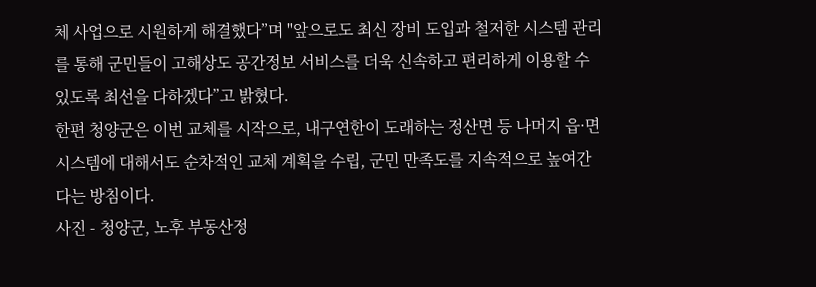체 사업으로 시원하게 해결했다”며 "앞으로도 최신 장비 도입과 철저한 시스템 관리를 통해 군민들이 고해상도 공간정보 서비스를 더욱 신속하고 편리하게 이용할 수 있도록 최선을 다하겠다”고 밝혔다.
한편 청양군은 이번 교체를 시작으로, 내구연한이 도래하는 정산면 등 나머지 읍·면 시스템에 대해서도 순차적인 교체 계획을 수립, 군민 만족도를 지속적으로 높여간다는 방침이다.
사진 - 청양군, 노후 부동산정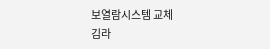보열람시스템 교체
김라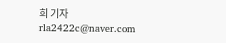희 기자 rla2422c@naver.com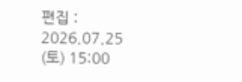편집 : 2026.07.25 (토) 15:00